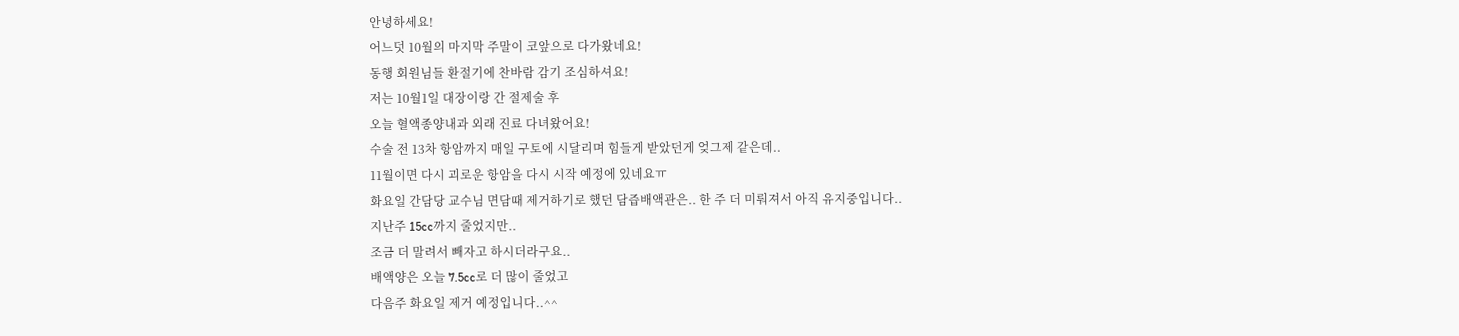안녕하세요!
어느덧 10월의 마지막 주말이 코앞으로 다가왔네요!
동행 회원님들 환절기에 찬바람 감기 조심하셔요!
저는 10월1일 대장이랑 간 절제술 후
오늘 혈액종양내과 외래 진료 다녀왔어요!
수술 전 13차 항암까지 매일 구토에 시달리며 힘들게 받았던게 엊그제 같은데..
11월이면 다시 괴로운 항암을 다시 시작 예정에 있네요ㅠ
화요일 간담당 교수님 면담때 제거하기로 했던 담즙배액관은.. 한 주 더 미뤄져서 아직 유지중입니다..
지난주 15cc까지 줄었지만..
조금 더 말려서 빼자고 하시더라구요..
배액양은 오늘 7.5cc로 더 많이 줄었고
다음주 화요일 제거 예정입니다..^^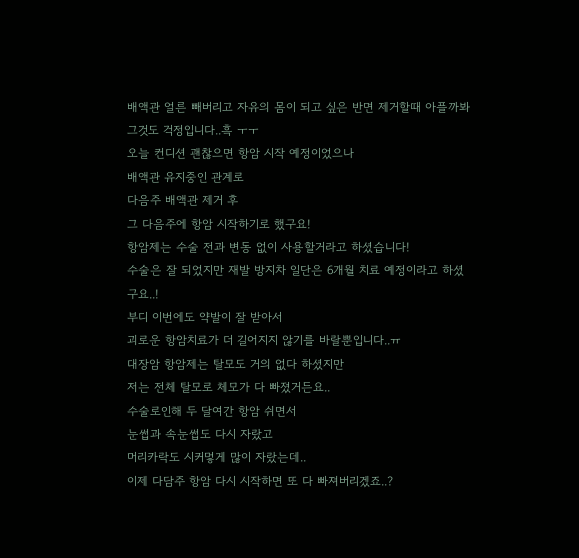배액관 얼른 빼버리고 자유의 몸이 되고 싶은 반면 제거할때 아플까봐 그것도 걱정입니다..흑 ㅜㅜ
오늘 컨디션 괜찮으면 항암 시작 예정이었으나
배액관 유지중인 관계로
다음주 배액관 제거 후
그 다음주에 항암 시작하기로 했구요!
항암제는 수술 전과 변동 없이 사용할거라고 하셨습니다!
수술은 잘 되었지만 재발 방지차 일단은 6개월 치료 예정이라고 하셨구요..!
부디 이번에도 약발이 잘 받아서
괴로운 항암치료가 더 길어지지 않기를 바랄뿐입니다..ㅠ
대장암 항암제는 탈모도 거의 없다 하셨지만
저는 전체 탈모로 체모가 다 빠졌거든요..
수술로인해 두 달여간 항암 쉬면서
눈썹과 속눈썹도 다시 자랐고
머리카락도 시커멓게 많이 자랐는데..
이제 다담주 항암 다시 시작하면 또 다 빠져버리겠죠..?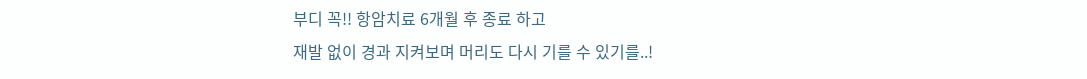부디 꼭!! 항암치료 6개월 후 종료 하고
재발 없이 경과 지켜보며 머리도 다시 기를 수 있기를..!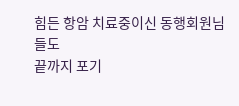힘든 항암 치료중이신 동행회원님들도
끝까지 포기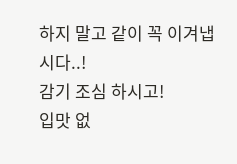하지 말고 같이 꼭 이겨냅시다..!
감기 조심 하시고!
입맛 없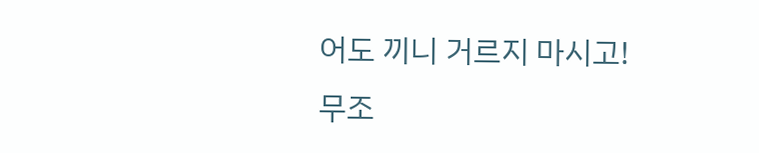어도 끼니 거르지 마시고!
무조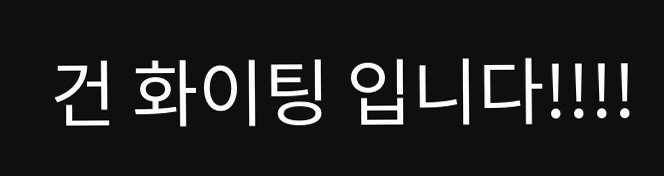건 화이팅 입니다!!!!